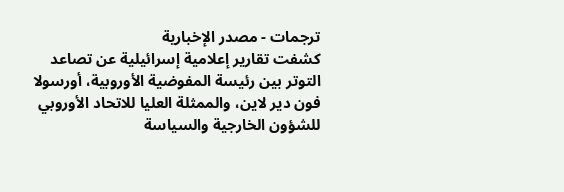ترجمات - مصدر الإخبارية
كشفت تقارير إعلامية إسرائيلية عن تصاعد التوتر بين رئيسة المفوضية الأوروبية، أورسولا فون دير لاين، والممثلة العليا للاتحاد الأوروبي للشؤون الخارجية والسياسة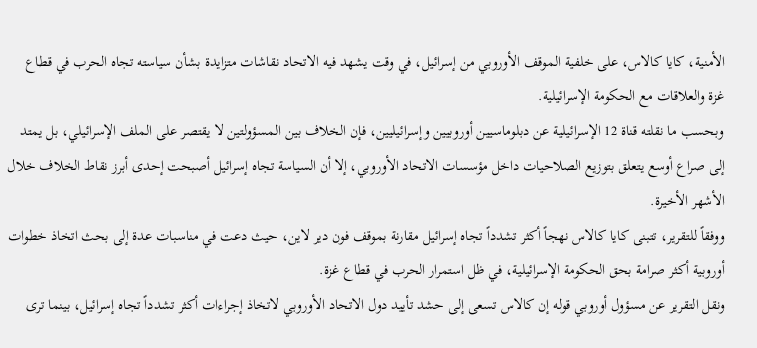الأمنية، كايا كالاس، على خلفية الموقف الأوروبي من إسرائيل، في وقت يشهد فيه الاتحاد نقاشات متزايدة بشأن سياسته تجاه الحرب في قطاع غزة والعلاقات مع الحكومة الإسرائيلية.
وبحسب ما نقلته قناة 12 الإسرائيلية عن دبلوماسيين أوروبيين وإسرائيليين، فإن الخلاف بين المسؤولتين لا يقتصر على الملف الإسرائيلي، بل يمتد إلى صراع أوسع يتعلق بتوزيع الصلاحيات داخل مؤسسات الاتحاد الأوروبي، إلا أن السياسة تجاه إسرائيل أصبحت إحدى أبرز نقاط الخلاف خلال الأشهر الأخيرة.
ووفقاً للتقرير، تتبنى كايا كالاس نهجاً أكثر تشدداً تجاه إسرائيل مقارنة بموقف فون دير لاين، حيث دعت في مناسبات عدة إلى بحث اتخاذ خطوات أوروبية أكثر صرامة بحق الحكومة الإسرائيلية، في ظل استمرار الحرب في قطاع غزة.
ونقل التقرير عن مسؤول أوروبي قوله إن كالاس تسعى إلى حشد تأييد دول الاتحاد الأوروبي لاتخاذ إجراءات أكثر تشدداً تجاه إسرائيل، بينما ترى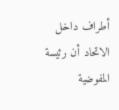أطراف داخل الاتحاد أن رئيسة المفوضية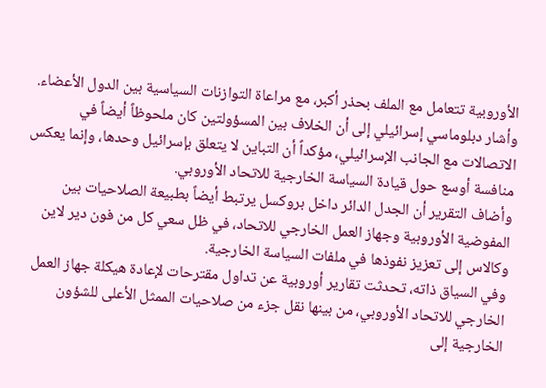الأوروبية تتعامل مع الملف بحذر أكبر، مع مراعاة التوازنات السياسية بين الدول الأعضاء.
وأشار دبلوماسي إسرائيلي إلى أن الخلاف بين المسؤولتين كان ملحوظاً أيضاً في الاتصالات مع الجانب الإسرائيلي، مؤكداً أن التباين لا يتعلق بإسرائيل وحدها، وإنما يعكس منافسة أوسع حول قيادة السياسة الخارجية للاتحاد الأوروبي.
وأضاف التقرير أن الجدل الدائر داخل بروكسل يرتبط أيضاً بطبيعة الصلاحيات بين المفوضية الأوروبية وجهاز العمل الخارجي للاتحاد، في ظل سعي كل من فون دير لاين وكالاس إلى تعزيز نفوذها في ملفات السياسة الخارجية.
وفي السياق ذاته، تحدثت تقارير أوروبية عن تداول مقترحات لإعادة هيكلة جهاز العمل الخارجي للاتحاد الأوروبي، من بينها نقل جزء من صلاحيات الممثل الأعلى للشؤون الخارجية إلى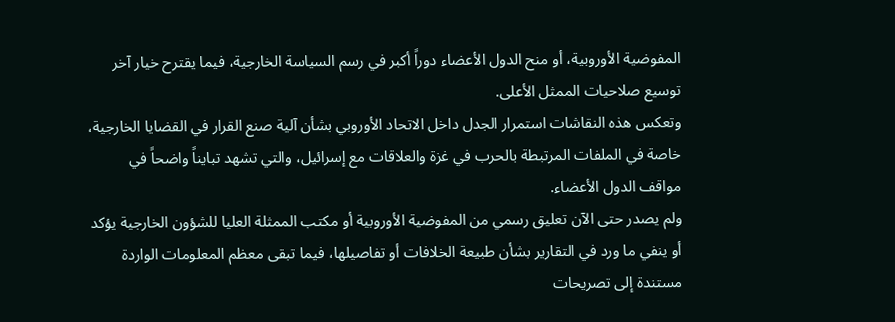المفوضية الأوروبية، أو منح الدول الأعضاء دوراً أكبر في رسم السياسة الخارجية، فيما يقترح خيار آخر توسيع صلاحيات الممثل الأعلى.
وتعكس هذه النقاشات استمرار الجدل داخل الاتحاد الأوروبي بشأن آلية صنع القرار في القضايا الخارجية، خاصة في الملفات المرتبطة بالحرب في غزة والعلاقات مع إسرائيل، والتي تشهد تبايناً واضحاً في مواقف الدول الأعضاء.
ولم يصدر حتى الآن تعليق رسمي من المفوضية الأوروبية أو مكتب الممثلة العليا للشؤون الخارجية يؤكد أو ينفي ما ورد في التقارير بشأن طبيعة الخلافات أو تفاصيلها، فيما تبقى معظم المعلومات الواردة مستندة إلى تصريحات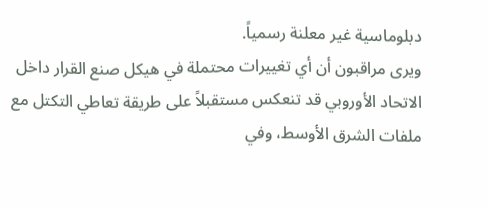دبلوماسية غير معلنة رسمياً.
ويرى مراقبون أن أي تغييرات محتملة في هيكل صنع القرار داخل الاتحاد الأوروبي قد تنعكس مستقبلاً على طريقة تعاطي التكتل مع ملفات الشرق الأوسط، وفي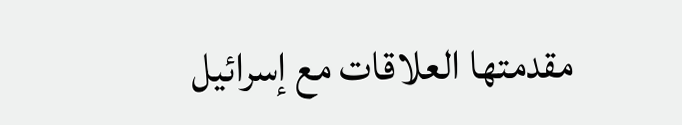مقدمتها العلاقات مع إسرائيل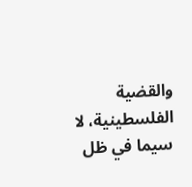والقضية الفلسطينية، لا سيما في ظل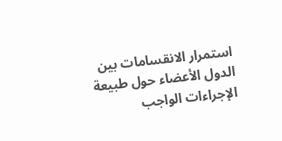استمرار الانقسامات بين الدول الأعضاء حول طبيعة الإجراءات الواجب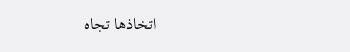اتخاذها تجاه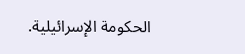الحكومة الإسرائيلية.